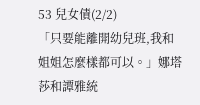53 兒女債(2/2)
「只要能離開幼兒班,我和姐姐怎麼樣都可以。」娜塔莎和譚雅統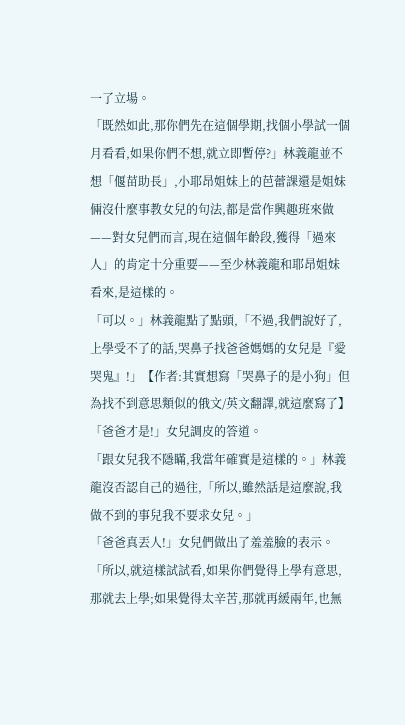一了立場。
「既然如此,那你們先在這個學期,找個小學試一個月看看,如果你們不想,就立即暫停?」林義龍並不想「偃苗助長」,小耶昂姐妹上的芭蕾課還是姐妹倆沒什麼事教女兒的句法,都是當作興趣班來做——對女兒們而言,現在這個年齡段,獲得「過來人」的肯定十分重要——至少林義龍和耶昂姐妹看來,是這樣的。
「可以。」林義龍點了點頭,「不過,我們說好了,上學受不了的話,哭鼻子找爸爸媽媽的女兒是『愛哭鬼』!」【作者:其實想寫「哭鼻子的是小狗」但為找不到意思類似的俄文/英文翻譯,就這麼寫了】
「爸爸才是!」女兒調皮的答道。
「跟女兒我不隱瞞,我當年確實是這樣的。」林義龍沒否認自己的過往,「所以,雖然話是這麼說,我做不到的事兒我不要求女兒。」
「爸爸真丟人!」女兒們做出了羞羞臉的表示。
「所以,就這樣試試看,如果你們覺得上學有意思,那就去上學;如果覺得太辛苦,那就再緩兩年,也無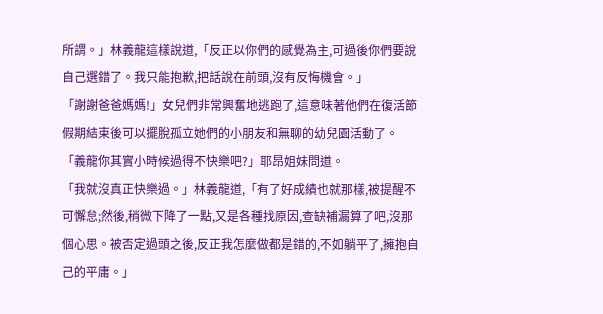所謂。」林義龍這樣說道,「反正以你們的感覺為主,可過後你們要說自己選錯了。我只能抱歉,把話說在前頭,沒有反悔機會。」
「謝謝爸爸媽媽!」女兒們非常興奮地逃跑了,這意味著他們在復活節假期結束後可以擺脫孤立她們的小朋友和無聊的幼兒園活動了。
「義龍你其實小時候過得不快樂吧?」耶昂姐妹問道。
「我就沒真正快樂過。」林義龍道,「有了好成績也就那樣,被提醒不可懈怠;然後,稍微下降了一點,又是各種找原因,查缺補漏算了吧,沒那個心思。被否定過頭之後,反正我怎麼做都是錯的,不如躺平了,擁抱自己的平庸。」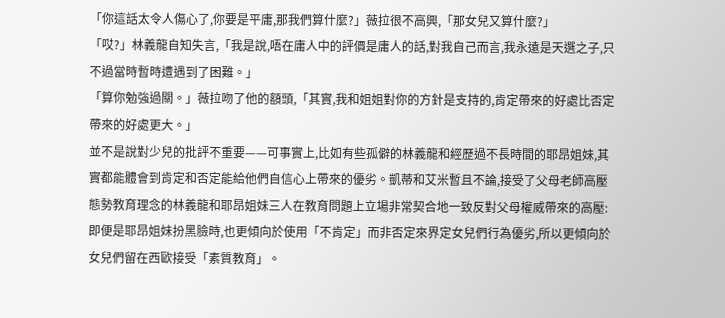「你這話太令人傷心了,你要是平庸,那我們算什麼?」薇拉很不高興,「那女兒又算什麼?」
「哎?」林義龍自知失言,「我是說,唔在庸人中的評價是庸人的話,對我自己而言,我永遠是天選之子,只不過當時暫時遭遇到了困難。」
「算你勉強過關。」薇拉吻了他的額頭,「其實,我和姐姐對你的方針是支持的,肯定帶來的好處比否定帶來的好處更大。」
並不是說對少兒的批評不重要——可事實上,比如有些孤僻的林義龍和經歷過不長時間的耶昂姐妹,其實都能體會到肯定和否定能給他們自信心上帶來的優劣。凱蒂和艾米暫且不論,接受了父母老師高壓態勢教育理念的林義龍和耶昂姐妹三人在教育問題上立場非常契合地一致反對父母權威帶來的高壓:即便是耶昂姐妹扮黑臉時,也更傾向於使用「不肯定」而非否定來界定女兒們行為優劣,所以更傾向於女兒們留在西歐接受「素質教育」。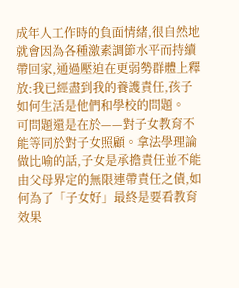成年人工作時的負面情緒,很自然地就會因為各種激素調節水平而持續帶回家,通過壓迫在更弱勢群體上釋放:我已經盡到我的養護責任,孩子如何生活是他們和學校的問題。
可問題還是在於——對子女教育不能等同於對子女照顧。拿法學理論做比喻的話,子女是承擔責任並不能由父母界定的無限連帶責任之債,如何為了「子女好」最終是要看教育效果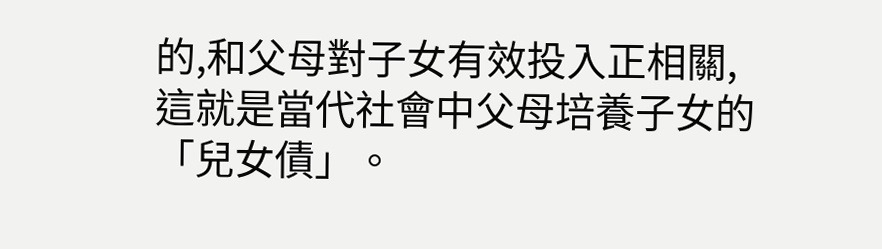的,和父母對子女有效投入正相關,這就是當代社會中父母培養子女的「兒女債」。